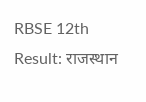RBSE 12th Result: राजस्थान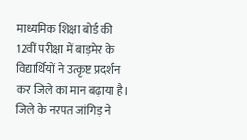माध्यमिक शिक्षा बोर्ड की 12वीं परीक्षा में बाड़मेर के विद्यार्थियों ने उत्कृष्ट प्रदर्शन कर जिले का मान बढ़ाया है। जिले के नरपत जांगिड़ ने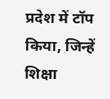प्रदेश में टॉप किया, जिन्हें शिक्षा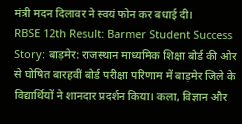मंत्री मदन दिलावर ने स्वयं फोन कर बधाई दी।
RBSE 12th Result: Barmer Student Success Story: बाड़मेर: राजस्थान माध्यमिक शिक्षा बोर्ड की ओर से घोषित बारहवीं बोर्ड परीक्षा परिणाम में बाड़मेर जिले के विद्यार्थियों ने शानदार प्रदर्शन किया। कला, विज्ञान और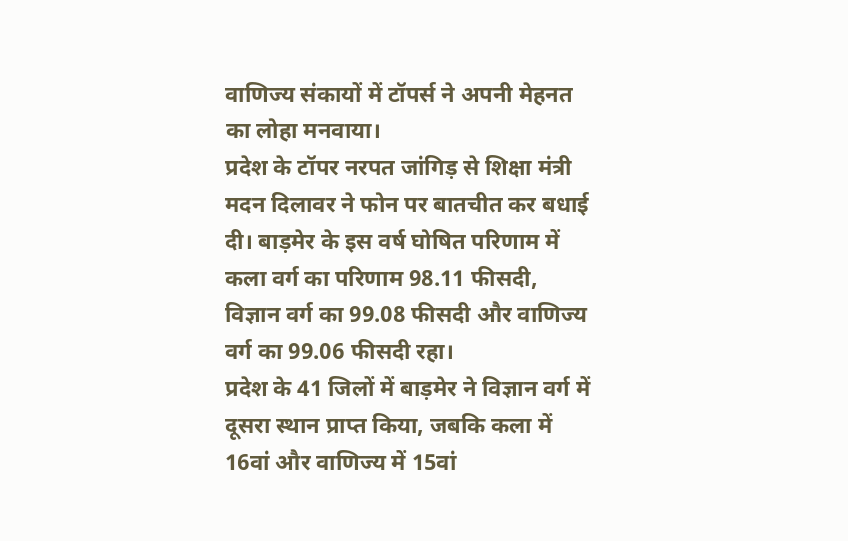वाणिज्य संकायों में टॉपर्स ने अपनी मेहनत का लोहा मनवाया।
प्रदेश के टॉपर नरपत जांगिड़ से शिक्षा मंत्री मदन दिलावर ने फोन पर बातचीत कर बधाई दी। बाड़मेर के इस वर्ष घोषित परिणाम में कला वर्ग का परिणाम 98.11 फीसदी, विज्ञान वर्ग का 99.08 फीसदी और वाणिज्य वर्ग का 99.06 फीसदी रहा।
प्रदेश के 41 जिलों में बाड़मेर ने विज्ञान वर्ग में दूसरा स्थान प्राप्त किया, जबकि कला में 16वां और वाणिज्य में 15वां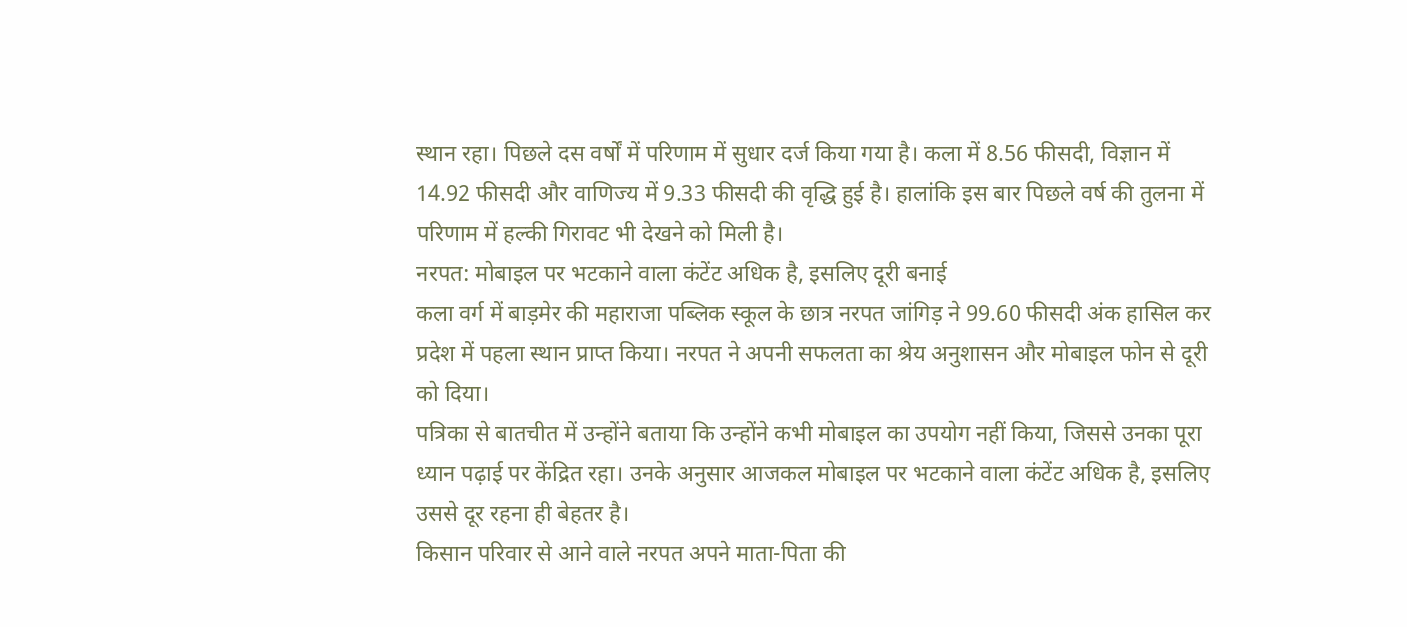स्थान रहा। पिछले दस वर्षों में परिणाम में सुधार दर्ज किया गया है। कला में 8.56 फीसदी, विज्ञान में 14.92 फीसदी और वाणिज्य में 9.33 फीसदी की वृद्धि हुई है। हालांकि इस बार पिछले वर्ष की तुलना में परिणाम में हल्की गिरावट भी देखने को मिली है।
नरपत: मोबाइल पर भटकाने वाला कंटेंट अधिक है, इसलिए दूरी बनाई
कला वर्ग में बाड़मेर की महाराजा पब्लिक स्कूल के छात्र नरपत जांगिड़ ने 99.60 फीसदी अंक हासिल कर प्रदेश में पहला स्थान प्राप्त किया। नरपत ने अपनी सफलता का श्रेय अनुशासन और मोबाइल फोन से दूरी को दिया।
पत्रिका से बातचीत में उन्होंने बताया कि उन्होंने कभी मोबाइल का उपयोग नहीं किया, जिससे उनका पूरा ध्यान पढ़ाई पर केंद्रित रहा। उनके अनुसार आजकल मोबाइल पर भटकाने वाला कंटेंट अधिक है, इसलिए उससे दूर रहना ही बेहतर है।
किसान परिवार से आने वाले नरपत अपने माता-पिता की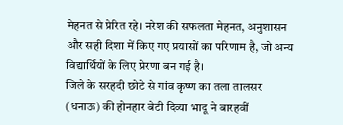मेहनत से प्रेरित रहे। नरेश की सफलता मेहनत, अनुशासन और सही दिशा में किए गए प्रयासों का परिणाम है, जो अन्य विद्यार्थियों के लिए प्रेरणा बन गई है।
जिले के सरहदी छोटे से गांव कृष्ण का तला तालसर (धनाऊ) की होनहार बेटी दिव्या भादू ने बारहवीं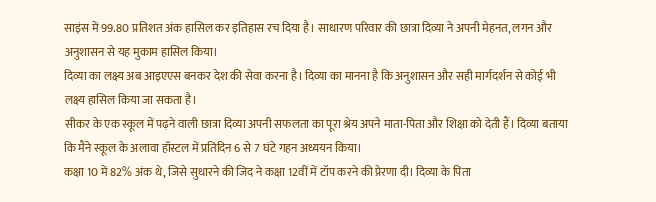साइंस में 99.80 प्रतिशत अंक हासिल कर इतिहास रच दिया है। साधारण परिवार की छात्रा दिव्या ने अपनी मेहनत, लगन और अनुशासन से यह मुकाम हासिल किया।
दिव्या का लक्ष्य अब आइएएस बनकर देश की सेवा करना है। दिव्या का मानना है कि अनुशासन और सही मार्गदर्शन से कोई भी लक्ष्य हासिल किया जा सकता है।
सीकर के एक स्कूल में पढ़ने वाली छात्रा दिव्या अपनी सफलता का पूरा श्रेय अपने माता-पिता और शिक्षा को देती हैं। दिव्या बताया कि मैंने स्कूल के अलावा हॉस्टल में प्रतिदिन 6 से 7 घंटे गहन अध्ययन किया।
कक्षा 10 में 82% अंक थे, जिसे सुधारने की जिद ने कक्षा 12वीं में टॉप करने की प्रेरणा दी। दिव्या के पिता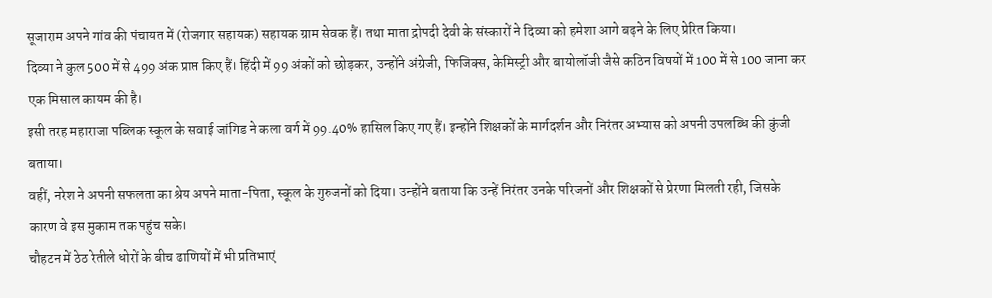सूजाराम अपने गांव की पंचायत में (रोजगार सहायक) सहायक ग्राम सेवक हैं। तथा माता द्रोपदी देवी के संस्कारों ने दिव्या को हमेशा आगे बढ़ने के लिए प्रेरित किया।
दिव्या ने कुल 500 में से 499 अंक प्राप्त किए हैं। हिंदी में 99 अंकों को छोड़कर, उन्होंने अंग्रेजी, फिजिक्स, केमिस्ट्री और बायोलॉजी जैसे कठिन विषयों में 100 में से 100 जाना कर एक मिसाल कायम की है।
इसी तरह महाराजा पब्लिक स्कूल के सवाई जांगिड ने कला वर्ग में 99.40% हासिल किए गए हैं। इन्होंने शिक्षकों के मार्गदर्शन और निरंतर अभ्यास को अपनी उपलब्धि की कुंजी बताया।
वहीं, नरेश ने अपनी सफलता का श्रेय अपने माता-पिता, स्कूल के गुरुजनों को दिया। उन्होंने बताया कि उन्हें निरंतर उनके परिजनों और शिक्षकों से प्रेरणा मिलती रही, जिसके कारण वे इस मुकाम तक पहुंच सके।
चौहटन में ठेठ रेतीले धोरों के बीच ढाणियों में भी प्रतिभाएं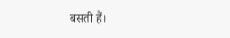बसती हैं।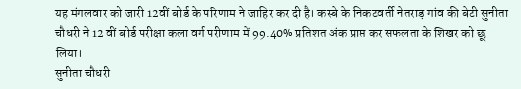यह मंगलवार को जारी 12वीं बोर्ड के परिणाम ने जाहिर कर दी है। कस्बे के निकटवर्ती नेतराड़ गांव की बेटी सुनीता चौधरी ने 12 वीं बोर्ड परीक्षा कला वर्ग परीणाम में 99.40% प्रतिशत अंक प्राप्त कर सफलता के शिखर को छू लिया।
सुनीता चौधरी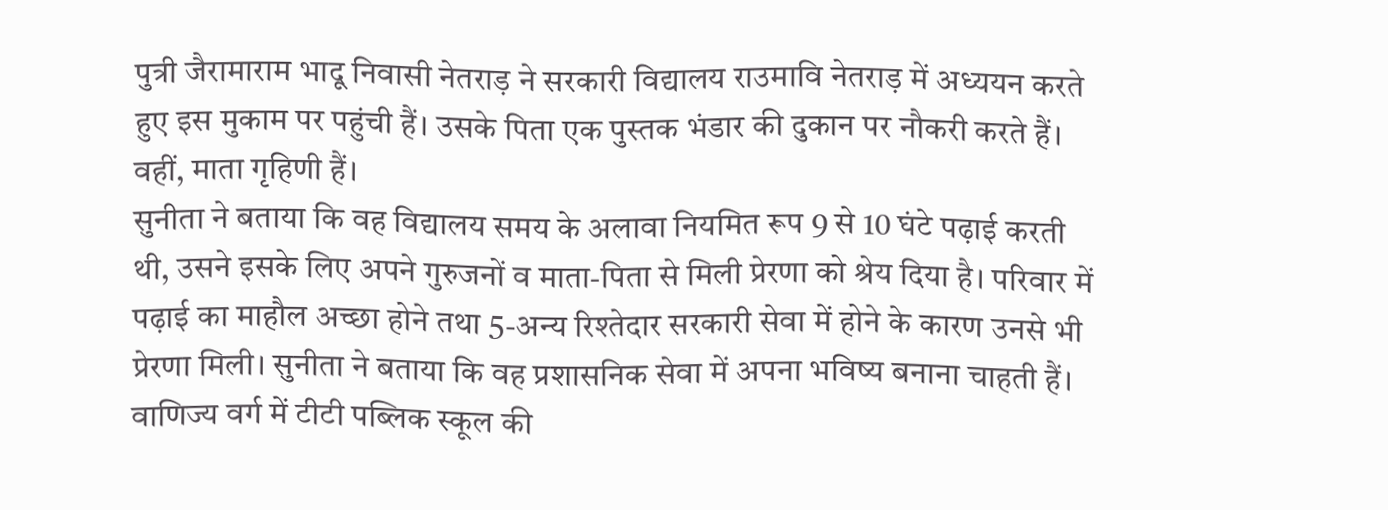पुत्री जैरामाराम भादू निवासी नेतराड़ ने सरकारी विद्यालय राउमावि नेतराड़ में अध्ययन करते हुए इस मुकाम पर पहुंची हैं। उसके पिता एक पुस्तक भंडार की दुकान पर नौकरी करते हैं। वहीं, माता गृहिणी हैं।
सुनीता ने बताया कि वह विद्यालय समय के अलावा नियमित रूप 9 से 10 घंटे पढ़ाई करती थी, उसने इसके लिए अपने गुरुजनों व माता-पिता से मिली प्रेरणा को श्रेय दिया है। परिवार में पढ़ाई का माहौल अच्छा होने तथा 5-अन्य रिश्तेदार सरकारी सेवा में होने के कारण उनसे भी प्रेरणा मिली। सुनीता ने बताया कि वह प्रशासनिक सेवा में अपना भविष्य बनाना चाहती हैं।
वाणिज्य वर्ग में टीटी पब्लिक स्कूल की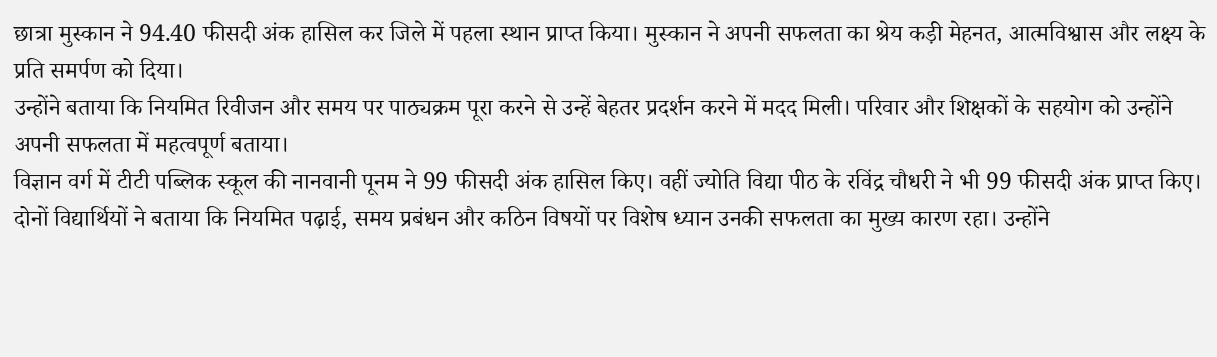छात्रा मुस्कान ने 94.40 फीसदी अंक हासिल कर जिले में पहला स्थान प्राप्त किया। मुस्कान ने अपनी सफलता का श्रेय कड़ी मेहनत, आत्मविश्वास और लक्ष्य के प्रति समर्पण को दिया।
उन्होंने बताया कि नियमित रिवीजन और समय पर पाठ्यक्रम पूरा करने से उन्हें बेहतर प्रदर्शन करने में मदद मिली। परिवार और शिक्षकों के सहयोग को उन्होंने अपनी सफलता में महत्वपूर्ण बताया।
विज्ञान वर्ग में टीटी पब्लिक स्कूल की नानवानी पूनम ने 99 फीसदी अंक हासिल किए। वहीं ज्योति विद्या पीठ के रविंद्र चौधरी ने भी 99 फीसदी अंक प्राप्त किए। दोनों विद्यार्थियों ने बताया कि नियमित पढ़ाई, समय प्रबंधन और कठिन विषयों पर विशेष ध्यान उनकी सफलता का मुख्य कारण रहा। उन्होंने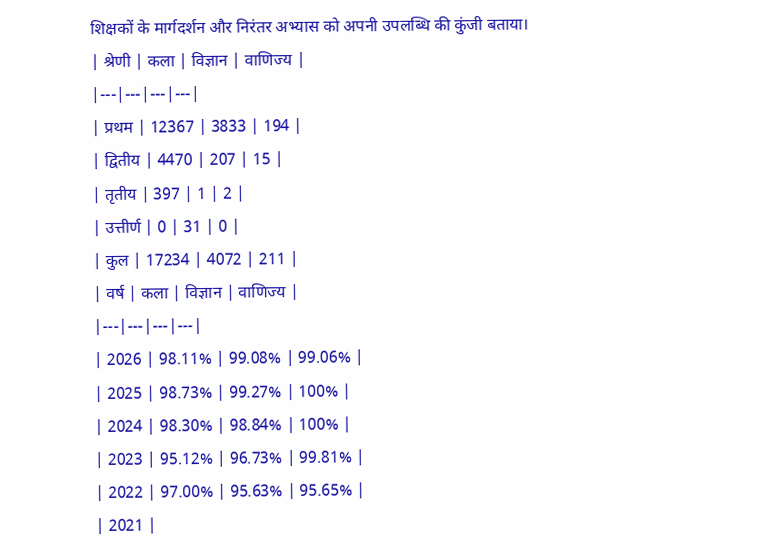शिक्षकों के मार्गदर्शन और निरंतर अभ्यास को अपनी उपलब्धि की कुंजी बताया।
| श्रेणी | कला | विज्ञान | वाणिज्य |
|---|---|---|---|
| प्रथम | 12367 | 3833 | 194 |
| द्वितीय | 4470 | 207 | 15 |
| तृतीय | 397 | 1 | 2 |
| उत्तीर्ण | 0 | 31 | 0 |
| कुल | 17234 | 4072 | 211 |
| वर्ष | कला | विज्ञान | वाणिज्य |
|---|---|---|---|
| 2026 | 98.11% | 99.08% | 99.06% |
| 2025 | 98.73% | 99.27% | 100% |
| 2024 | 98.30% | 98.84% | 100% |
| 2023 | 95.12% | 96.73% | 99.81% |
| 2022 | 97.00% | 95.63% | 95.65% |
| 2021 |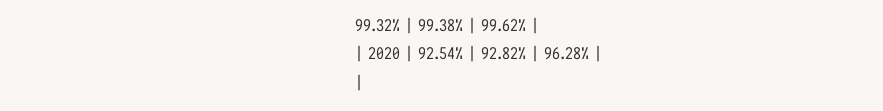99.32% | 99.38% | 99.62% |
| 2020 | 92.54% | 92.82% | 96.28% |
|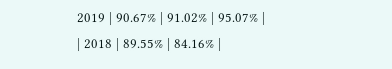2019 | 90.67% | 91.02% | 95.07% |
| 2018 | 89.55% | 84.16% |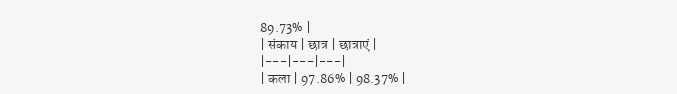89.73% |
| संकाय | छात्र | छात्राएं |
|---|---|---|
| कला | 97.86% | 98.37% |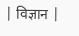| विज्ञान |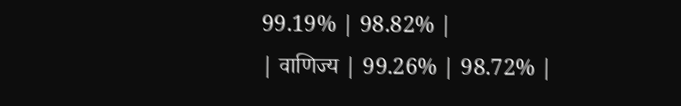99.19% | 98.82% |
| वाणिज्य | 99.26% | 98.72% |